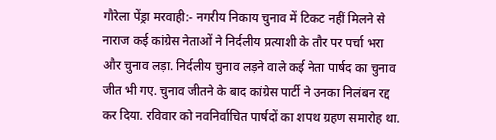गौरेला पेंड्रा मरवाही:- नगरीय निकाय चुनाव में टिकट नहीं मिलने से नाराज कई कांग्रेस नेताओं ने निर्दलीय प्रत्याशी के तौर पर पर्चा भरा और चुनाव लड़ा. निर्दलीय चुनाव लड़ने वाले कई नेता पार्षद का चुनाव जीत भी गए. चुनाव जीतने के बाद कांग्रेस पार्टी ने उनका निलंबन रद्द कर दिया. रविवार को नवनिर्वाचित पार्षदों का शपथ ग्रहण समारोह था.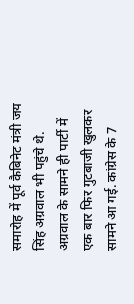समारोह में पूर्व कैबिनेट मंत्री जय सिंह अग्रवाल भी पहुंचे थे. अग्रवाल के सामने ही पार्टी में एक बार फिर गुटबाजी खुलकर सामने आ गई. कांग्रेस के 7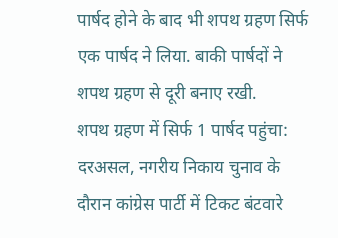पार्षद होने के बाद भी शपथ ग्रहण सिर्फ एक पार्षद ने लिया. बाकी पार्षदों ने शपथ ग्रहण से दूरी बनाए रखी.
शपथ ग्रहण में सिर्फ 1 पार्षद पहुंचा: दरअसल, नगरीय निकाय चुनाव के दौरान कांग्रेस पार्टी में टिकट बंटवारे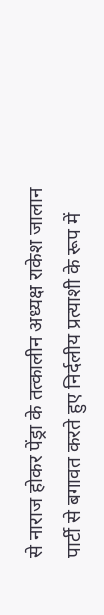से नाराज होकर पेंड्रा के तत्कालीन अध्यक्ष राकेश जालान पार्टी से बगावत करते हुए निर्दलीय प्रत्याशी के रूप में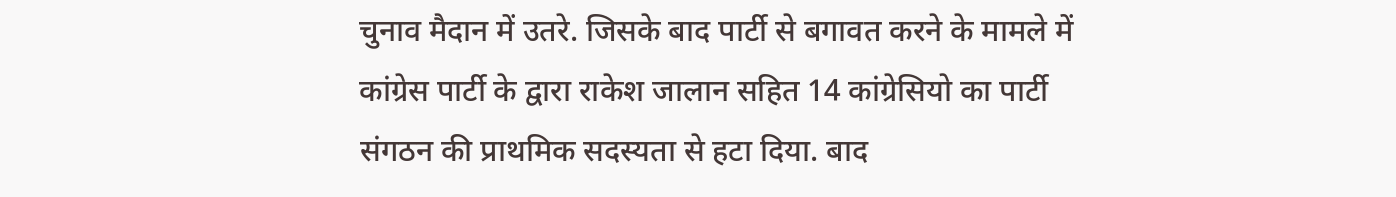चुनाव मैदान में उतरे. जिसके बाद पार्टी से बगावत करने के मामले में कांग्रेस पार्टी के द्वारा राकेश जालान सहित 14 कांग्रेसियो का पार्टी संगठन की प्राथमिक सदस्यता से हटा दिया. बाद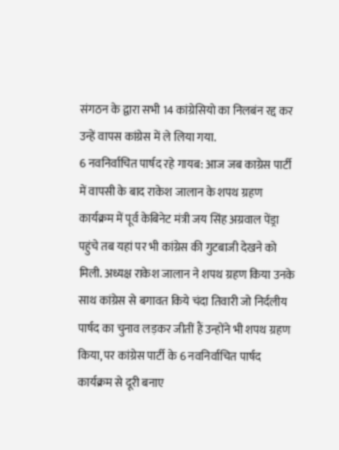संगठन के द्वारा सभी 14 कांग्रेसियो का निलबंन रद्द कर उन्हें वापस कांग्रेस में ले लिया गया.
6 नवनिर्वाचित पार्षद रहे गायब: आज जब काग्रेस पार्टी में वापसी के बाद राकेश जालान के शपथ ग्रहण कार्यक्रम में पूर्व केबिनेट मंत्री जय सिंह अग्रवाल पेंड्रा पहुंचे तब यहां पर भी कांग्रेस की गुटबाजी देखने को मिली. अध्यक्ष राकेश जालान ने शपथ ग्रहण किया उनके साथ कांग्रेस से बगावत किये चंदा तिवारी जो निर्दलीय पार्षद का चुनाव लड़कर जीतीं हैं उन्होंने भी शपथ ग्रहण किया, पर कांग्रेस पार्टी के 6 नवनिर्वाचित पार्षद कार्यक्रम से दूरी बनाए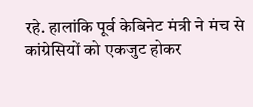रहे. हालांकि पूर्व केबिनेट मंत्री ने मंच से कांग्रेसियों को एकजुट होकर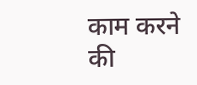काम करने की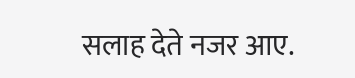सलाह देते नजर आए.